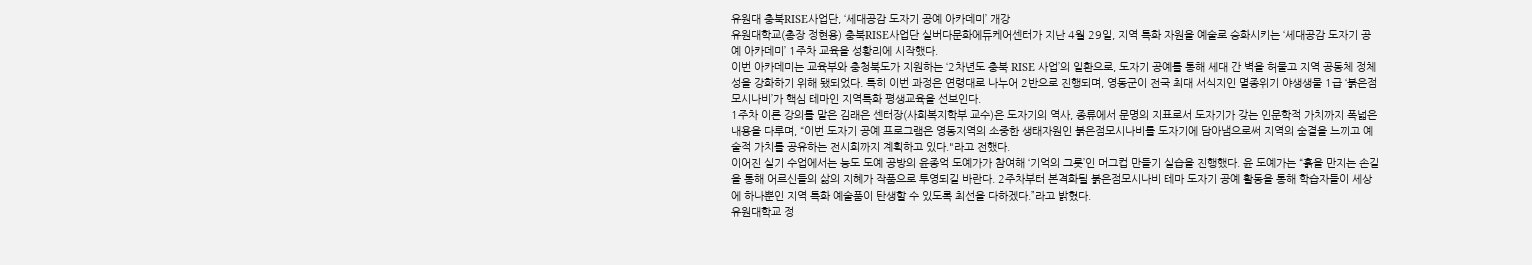유원대 충북RISE사업단, ‘세대공감 도자기 공예 아카데미’ 개강
유원대학교(총장 정현용) 충북RISE사업단 실버다문화에듀케어센터가 지난 4월 29일, 지역 특화 자원을 예술로 승화시키는 ‘세대공감 도자기 공예 아카데미’ 1주차 교육을 성황리에 시작했다.
이번 아카데미는 교육부와 충청북도가 지원하는 ‘2차년도 충북 RISE 사업’의 일환으로, 도자기 공예를 통해 세대 간 벽을 허물고 지역 공동체 정체성을 강화하기 위해 됐되었다. 특히 이번 과정은 연령대로 나누어 2반으로 진행되며, 영동군이 전국 최대 서식지인 멸종위기 야생생물 1급 ‘붉은점모시나비’가 핵심 테마인 지역특화 평생교육을 선보인다.
1주차 이론 강의를 맡은 김래은 센터장(사회복지학부 교수)은 도자기의 역사, 종류에서 문명의 지표로서 도자기가 갖는 인문학적 가치까지 폭넓은 내용을 다루며, “이번 도자기 공예 프로그램은 영동지역의 소중한 생태자원인 붉은점모시나비를 도자기에 담아냄으로써 지역의 숨결을 느끼고 예술적 가치를 공유하는 전시회까지 계획하고 있다."라고 전했다.
이어진 실기 수업에서는 능도 도예 공방의 윤종억 도예가가 참여해 ‘기억의 그릇’인 머그컵 만들기 실습을 진행했다. 윤 도예가는 “흙을 만지는 손길을 통해 어르신들의 삶의 지혜가 작품으로 투영되길 바란다. 2주차부터 본격화될 붉은점모시나비 테마 도자기 공예 활동을 통해 학습자들이 세상에 하나뿐인 지역 특화 예술품이 탄생할 수 있도록 최선을 다하겠다.”라고 밝혔다.
유원대학교 정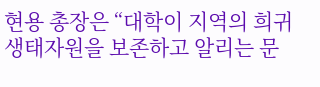현용 총장은 “대학이 지역의 희귀 생태자원을 보존하고 알리는 문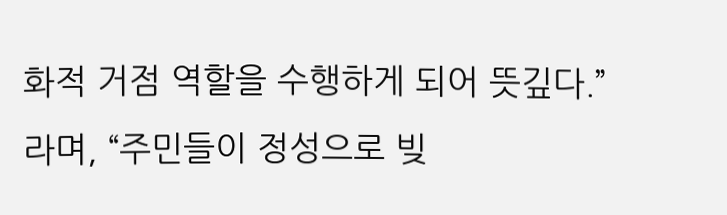화적 거점 역할을 수행하게 되어 뜻깊다.”라며, “주민들이 정성으로 빚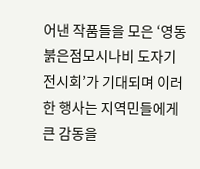어낸 작품들을 모은 ‘영동 붉은점모시나비 도자기 전시회’가 기대되며 이러한 행사는 지역민들에게 큰 감동을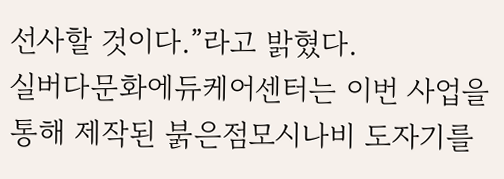선사할 것이다.”라고 밝혔다.
실버다문화에듀케어센터는 이번 사업을 통해 제작된 붉은점모시나비 도자기를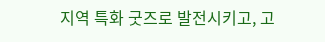지역 특화 굿즈로 발전시키고, 고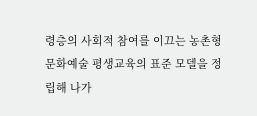령층의 사회적 참여를 이끄는 농촌형 문화예술 평생교육의 표준 모델을 정립해 나가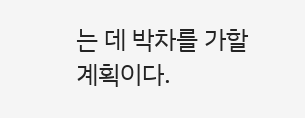는 데 박차를 가할 계획이다.